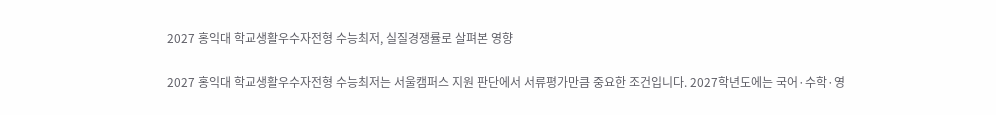2027 홍익대 학교생활우수자전형 수능최저, 실질경쟁률로 살펴본 영향

2027 홍익대 학교생활우수자전형 수능최저는 서울캠퍼스 지원 판단에서 서류평가만큼 중요한 조건입니다. 2027학년도에는 국어·수학·영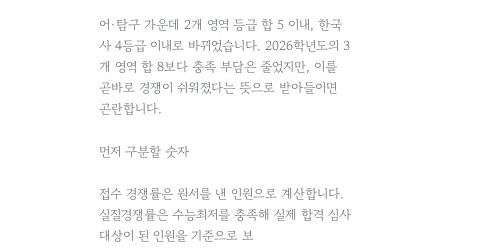어·탐구 가운데 2개 영역 등급 합 5 이내, 한국사 4등급 이내로 바뀌었습니다. 2026학년도의 3개 영역 합 8보다 충족 부담은 줄었지만, 이를 곧바로 경쟁이 쉬워졌다는 뜻으로 받아들이면 곤란합니다.

먼저 구분할 숫자

접수 경쟁률은 원서를 낸 인원으로 계산합니다. 실질경쟁률은 수능최저를 충족해 실제 합격 심사 대상이 된 인원을 기준으로 보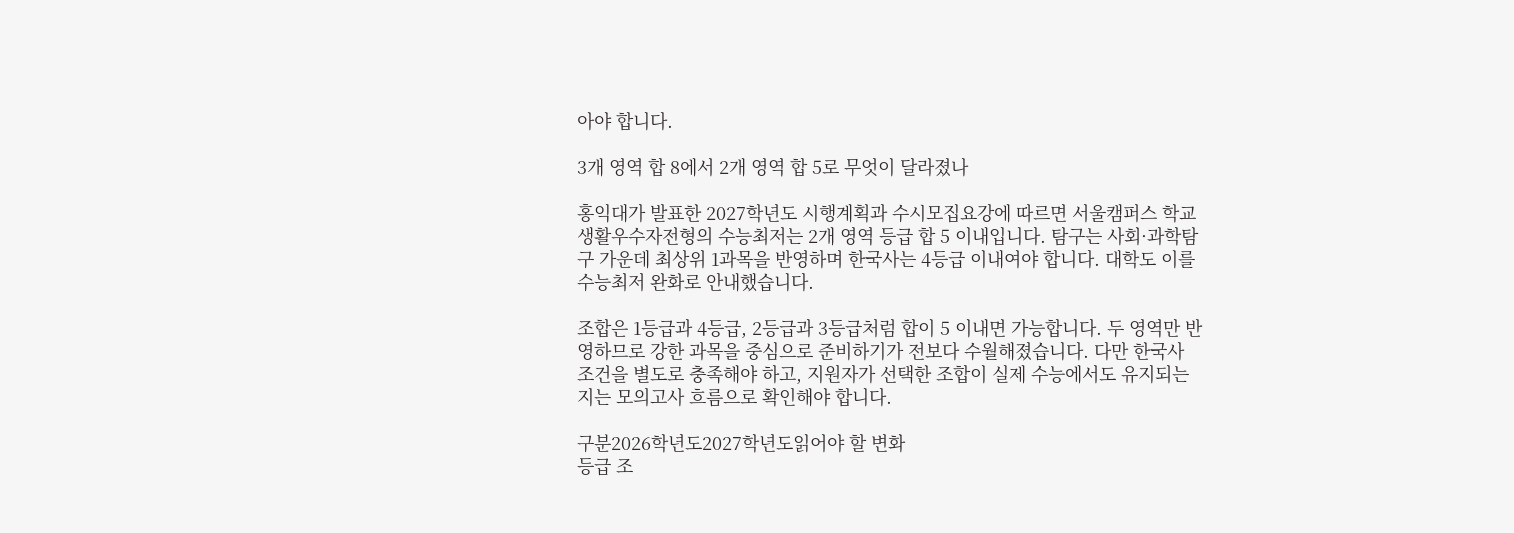아야 합니다.

3개 영역 합 8에서 2개 영역 합 5로 무엇이 달라졌나

홍익대가 발표한 2027학년도 시행계획과 수시모집요강에 따르면 서울캠퍼스 학교생활우수자전형의 수능최저는 2개 영역 등급 합 5 이내입니다. 탐구는 사회·과학탐구 가운데 최상위 1과목을 반영하며 한국사는 4등급 이내여야 합니다. 대학도 이를 수능최저 완화로 안내했습니다.

조합은 1등급과 4등급, 2등급과 3등급처럼 합이 5 이내면 가능합니다. 두 영역만 반영하므로 강한 과목을 중심으로 준비하기가 전보다 수월해졌습니다. 다만 한국사 조건을 별도로 충족해야 하고, 지원자가 선택한 조합이 실제 수능에서도 유지되는지는 모의고사 흐름으로 확인해야 합니다.

구분2026학년도2027학년도읽어야 할 변화
등급 조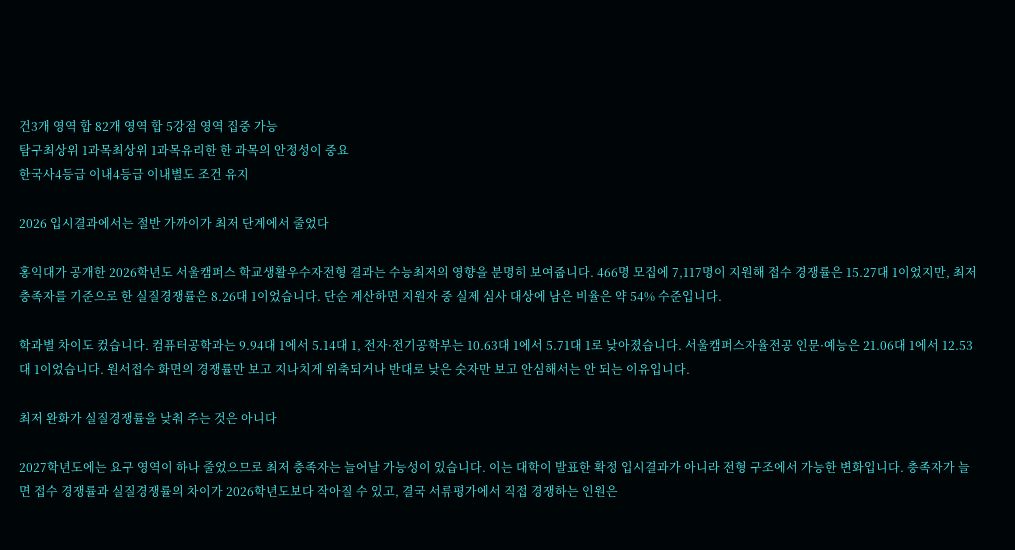건3개 영역 합 82개 영역 합 5강점 영역 집중 가능
탐구최상위 1과목최상위 1과목유리한 한 과목의 안정성이 중요
한국사4등급 이내4등급 이내별도 조건 유지

2026 입시결과에서는 절반 가까이가 최저 단계에서 줄었다

홍익대가 공개한 2026학년도 서울캠퍼스 학교생활우수자전형 결과는 수능최저의 영향을 분명히 보여줍니다. 466명 모집에 7,117명이 지원해 접수 경쟁률은 15.27대 1이었지만, 최저 충족자를 기준으로 한 실질경쟁률은 8.26대 1이었습니다. 단순 계산하면 지원자 중 실제 심사 대상에 남은 비율은 약 54% 수준입니다.

학과별 차이도 컸습니다. 컴퓨터공학과는 9.94대 1에서 5.14대 1, 전자·전기공학부는 10.63대 1에서 5.71대 1로 낮아졌습니다. 서울캠퍼스자율전공 인문·예능은 21.06대 1에서 12.53대 1이었습니다. 원서접수 화면의 경쟁률만 보고 지나치게 위축되거나 반대로 낮은 숫자만 보고 안심해서는 안 되는 이유입니다.

최저 완화가 실질경쟁률을 낮춰 주는 것은 아니다

2027학년도에는 요구 영역이 하나 줄었으므로 최저 충족자는 늘어날 가능성이 있습니다. 이는 대학이 발표한 확정 입시결과가 아니라 전형 구조에서 가능한 변화입니다. 충족자가 늘면 접수 경쟁률과 실질경쟁률의 차이가 2026학년도보다 작아질 수 있고, 결국 서류평가에서 직접 경쟁하는 인원은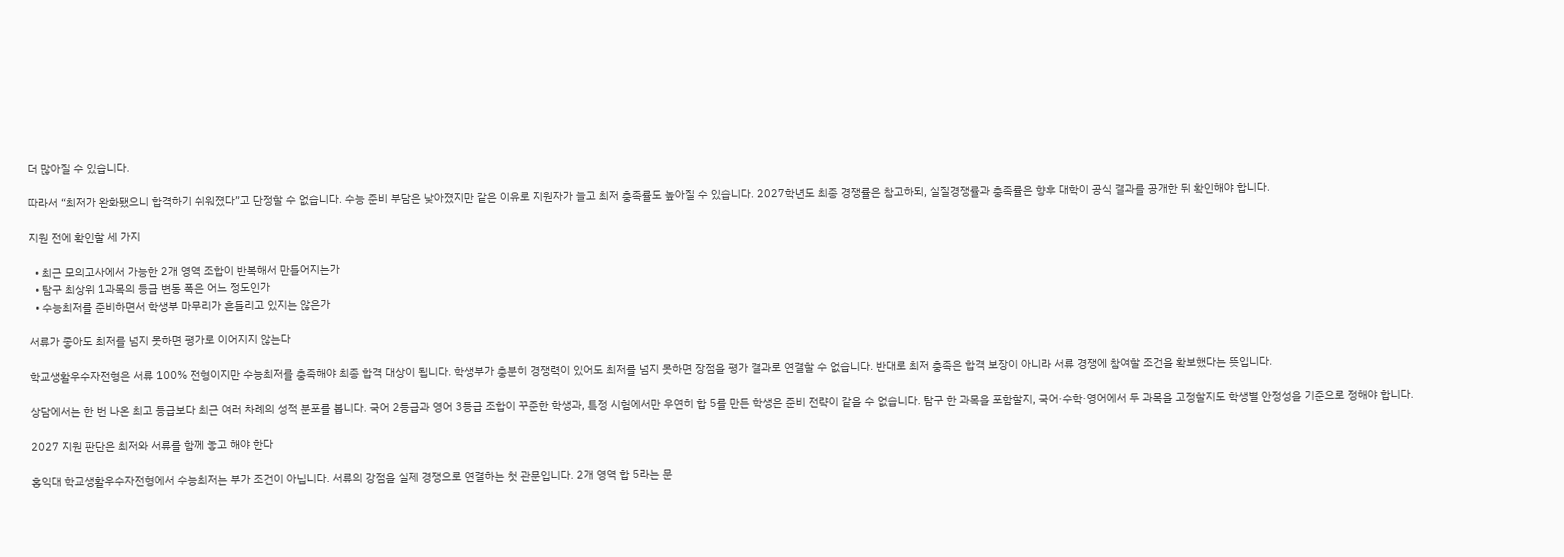더 많아질 수 있습니다.

따라서 “최저가 완화됐으니 합격하기 쉬워졌다”고 단정할 수 없습니다. 수능 준비 부담은 낮아졌지만 같은 이유로 지원자가 늘고 최저 충족률도 높아질 수 있습니다. 2027학년도 최종 경쟁률은 참고하되, 실질경쟁률과 충족률은 향후 대학이 공식 결과를 공개한 뒤 확인해야 합니다.

지원 전에 확인할 세 가지

  • 최근 모의고사에서 가능한 2개 영역 조합이 반복해서 만들어지는가
  • 탐구 최상위 1과목의 등급 변동 폭은 어느 정도인가
  • 수능최저를 준비하면서 학생부 마무리가 흔들리고 있지는 않은가

서류가 좋아도 최저를 넘지 못하면 평가로 이어지지 않는다

학교생활우수자전형은 서류 100% 전형이지만 수능최저를 충족해야 최종 합격 대상이 됩니다. 학생부가 충분히 경쟁력이 있어도 최저를 넘지 못하면 장점을 평가 결과로 연결할 수 없습니다. 반대로 최저 충족은 합격 보장이 아니라 서류 경쟁에 참여할 조건을 확보했다는 뜻입니다.

상담에서는 한 번 나온 최고 등급보다 최근 여러 차례의 성적 분포를 봅니다. 국어 2등급과 영어 3등급 조합이 꾸준한 학생과, 특정 시험에서만 우연히 합 5를 만든 학생은 준비 전략이 같을 수 없습니다. 탐구 한 과목을 포함할지, 국어·수학·영어에서 두 과목을 고정할지도 학생별 안정성을 기준으로 정해야 합니다.

2027 지원 판단은 최저와 서류를 함께 놓고 해야 한다

홍익대 학교생활우수자전형에서 수능최저는 부가 조건이 아닙니다. 서류의 강점을 실제 경쟁으로 연결하는 첫 관문입니다. 2개 영역 합 5라는 문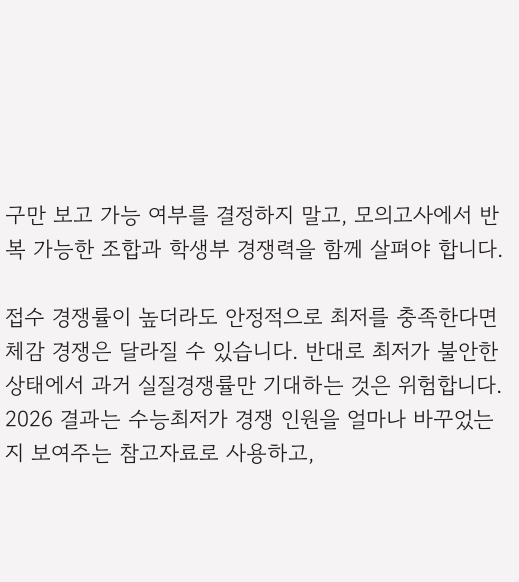구만 보고 가능 여부를 결정하지 말고, 모의고사에서 반복 가능한 조합과 학생부 경쟁력을 함께 살펴야 합니다.

접수 경쟁률이 높더라도 안정적으로 최저를 충족한다면 체감 경쟁은 달라질 수 있습니다. 반대로 최저가 불안한 상태에서 과거 실질경쟁률만 기대하는 것은 위험합니다. 2026 결과는 수능최저가 경쟁 인원을 얼마나 바꾸었는지 보여주는 참고자료로 사용하고,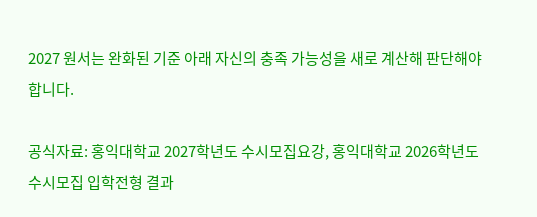2027 원서는 완화된 기준 아래 자신의 충족 가능성을 새로 계산해 판단해야 합니다.

공식자료: 홍익대학교 2027학년도 수시모집요강, 홍익대학교 2026학년도 수시모집 입학전형 결과